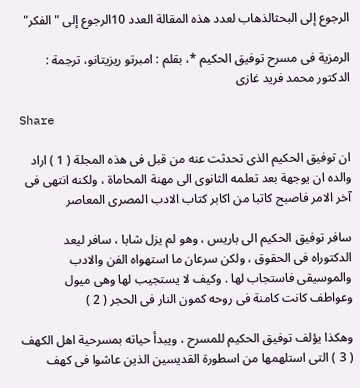الرجوع إلى البحثالذهاب لعدد هذه المقالة العدد 10الرجوع إلى "الفكر"

الرمزية فى مسرح توفيق الحكيم *، بقلم : امبرتو ريزيتانو، ترجمة : الدكتور محمد فريد غازى

Share

ان توفيق الحكيم الذى تحدثت عنه من قبل فى هذه المجلة ( 1 ) اراد والده ان يوجهة بعد تعلمه الثانوى الى مهنة المحاماة ، ولكنه انتهى فى آخر الامر فاصبح كاتبا من اكابر كتاب الادب المصرى المعاصر

سافر توفيق الحكيم الى باريس ، وهو لم يزل شابا ، سافر ليعد الدكتوراه فى الحقوق ، ولكن سرعان ما استهواه الفن والادب والموسيقى فاستجاب لها . وكيف لا يستجيب لها وهى ميول وعواطف كانت كامنة فى روحه كمون النار فى الحجر ( 2 )

وهكذا يؤلف توفيق الحكيم للمسرح ، ويبدأ حياته بمسرحية اهل الكهف ( 3 ) التى استلهمها من اسطورة القديسين الذين عاشوا فى كهف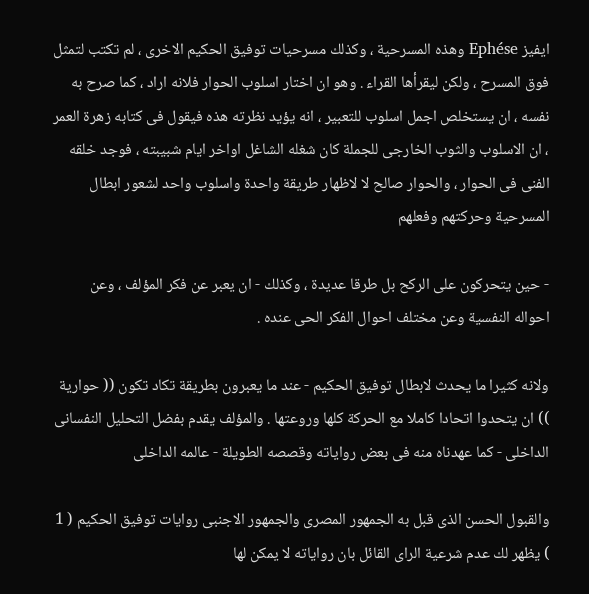ايفيز Ephése وهذه المسرحية ، وكذلك مسرحيات توفيق الحكيم الاخرى ، لم تكتب لتمثل فوق المسرح ، ولكن ليقرأها القراء . وهو ان اختار اسلوب الحوار فلانه اراد ، كما صرح به نفسه ، ان يستخلص اجمل اسلوب للتعبير ، انه يؤيد نظرته هذه فيقول فى كتابه زهرة العمر ، ان الاسلوب والثوب الخارجى للجملة كان شغله الشاغل اواخر ايام شبيبته ، فوجد خلقه الفنى فى الحوار ، والحوار صالح لا لاظهار طريقة واحدة واسلوب واحد لشعور ابطال المسرحية وحركتهم وفعلهم

- حين يتحركون على الركح بل طرقا عديدة ، وكذلك - ان يعبر عن فكر المؤلف ، وعن احواله النفسية وعن مختلف احوال الفكر الحى عنده .

ولانه كثيرا ما يحدث لابطال توفيق الحكيم - عند ما يعبرون بطريقة تكاد تكون (( حوارية )) ان يتحدوا اتحادا كاملا مع الحركة كلها وروعتها . والمؤلف يقدم بفضل التحليل النفسانى الداخلى - كما عهدناه منه فى بعض رواياته وقصصه الطويلة - عالمه الداخلى

والقبول الحسن الذى قبل به الجمهور المصرى والجمهور الاجنبى روايات توفيق الحكيم ( 1 ) يظهر لك عدم شرعية الراى القائل بان رواياته لا يمكن لها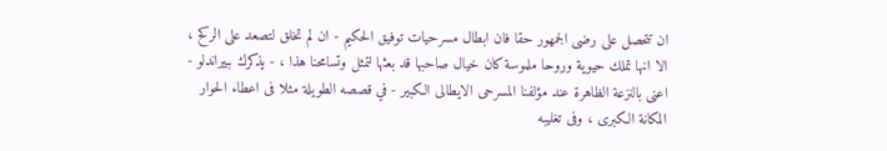ان تتحصل على رضى الجمهور حقا فان ابطال مسرحيات توفيق الحكيم - ان لم تخلق لتصعد على الركح ، الا انها تملك حيوية وروحا ملموسة كان خيال صاحبها قد بعثها لتمثل وتسامحنا هذا ، - يذكرك ببيراندلو - اعنى بالنزعة الظاهرة عند مؤلفنا المسرحى الايطالى الكبير - في قصصه الطويلة مثلا فى اعطاء الحوار المكانة الكبرى ، وفى تغليبه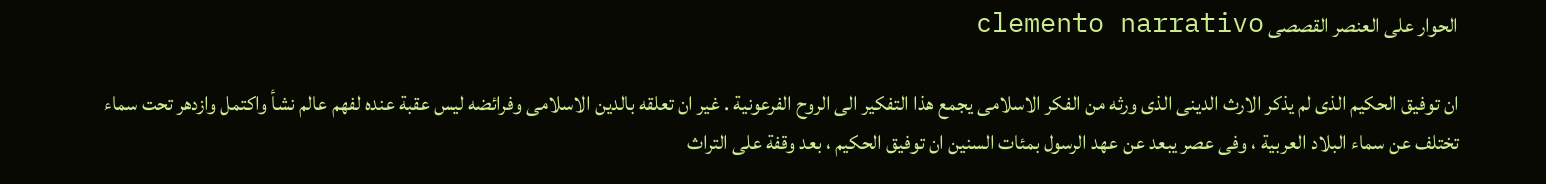الحوار على العنصر القصصى clemento narrativo

ان توفيق الحكيم الذى لم يذكر الارث الدينى الذى ورثه من الفكر الاسلامى يجمع هذا التفكير الى الروح الفرعونية . غير ان تعلقه بالدين الاسلامى وفرائضه ليس عقبة عنده لفهم عالم نشأ واكتمل وازدهر تحت سماء تختلف عن سماء البلاد العربية ، وفى عصر يبعد عن عهد الرسول بمئات السنين ان توفيق الحكيم ، بعد وقفة على التراث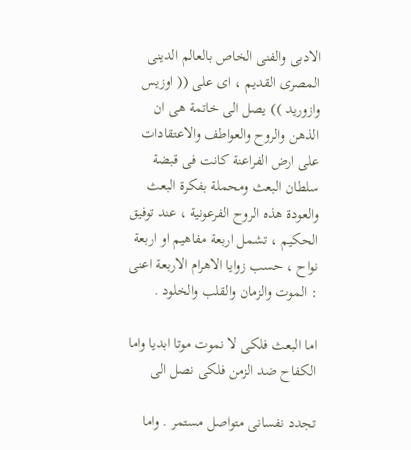الادبى والفنى الخاص بالعالم الدينى المصرى القديم ، اى على (( اوزيس وازوريد )) يصل الى خاتمة هى ان الذهن والروح والعواطف والاعتقادات على ارض الفراعنة كانت فى قبضة سلطان البعث ومحملة بفكرة البعث والعودة هذه الروح الفرعونية ، عند توفيق الحكيم ، تشمل اربعة مفاهيم او اربعة نواح ، حسب زوايا الاهرام الاربعة اعنى : الموت والزمان والقلب والخلود .

اما البعث فلكى لا نموت موتا ابديا واما الكفاح ضد الزمن فلكى نصل الى

تجدد نفسانى متواصل مستمر . واما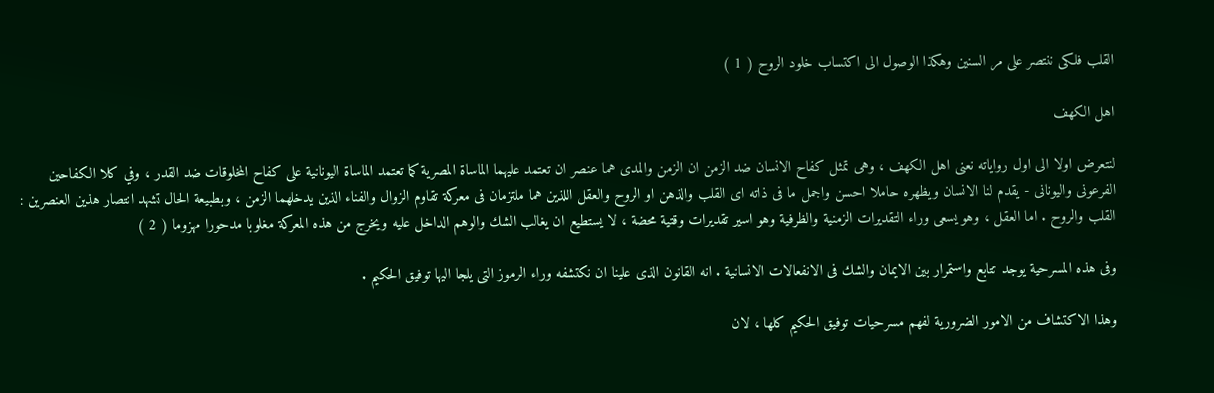القلب فلكى ننتصر على مر السنين وهكذا الوصول الى اكتساب خلود الروح ( 1 )

اهل الكهف

لنتعرض اولا الى اول رواياته نعنى اهل الكهف ، وهى تمثل كفاح الانسان ضد الزمن ان الزمن والمدى هما عنصر ان تعتمد عليهما الماساة المصرية كما تعتمد الماساة اليونانية على كفاح المخلوقات ضد القدر ، وفي كلا الكفاحين الفرعونى واليونانى - يقدم لنا الانسان ويظهره حاملا احسن واجمل ما فى ذاته اى القلب والذهن او الروح والعقل اللذين هما ملتزمان فى معركة تقاوم الزوال والفناء الذين يدخلهما الزمن ، وبطبيعة الحال تشهد انتصار هذين العنصرين : القلب والروح . اما العقل ، وهو يسعى وراء التقديرات الزمنية والظرفية وهو اسير تقديرات وقتية محضة ، لا يستطيع ان يغالب الشك والوهم الداخل عليه ويخرج من هذه المعركة مغلوبا مدحورا مهزوما ( 2 )

وفى هذه المسرحية يوجد تتابع واستمرار بين الايمان والشك فى الانفعالات الانسانية . انه القانون الذى علينا ان نكتشفه وراء الرموز التى يلجا اليها توفيق الحكيم .

وهذا الاكتشاف من الامور الضرورية لفهم مسرحيات توفيق الحكيم كلها ، لان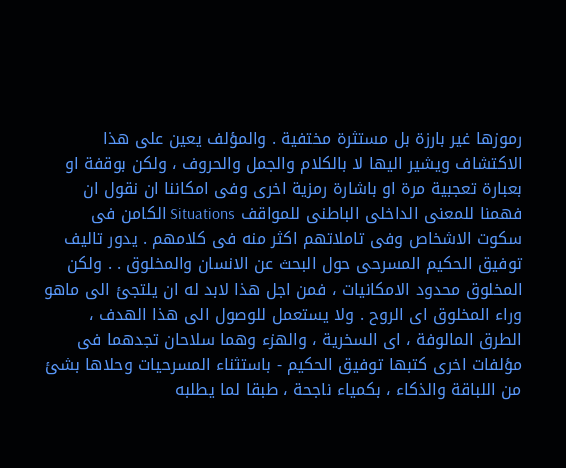رموزها غير بارزة بل مستثرة مختفية . والمؤلف يعين على هذا الاكتشاف ويشير اليها لا بالكلام والجمل والحروف ، ولكن بوقفة او بعبارة تعجبية مرة او باشارة رمزية اخرى وفى امكاننا ان نقول ان فهمنا للمعنى الداخلى الباطنى للمواقف Situations الكامن فى سكوت الاشخاص وفى تاملاتهم اكثر منه فى كلامهم . يدور تاليف توفيق الحكيم المسرحى حول البحث عن الانسان والمخلوق . . ولكن المخلوق محدود الامكانيات ، فمن اجل هذا لابد له ان يلتجئ الى ماهو وراء المخلوق اى الروح . ولا يستعمل للوصول الى هذا الهدف ، الطرق المالوفة ، اى السخرية ، والهزء وهما سلاحان تجدهما فى مؤلفات اخرى كتبها توفيق الحكيم - باستثناء المسرحيات وحلاها بشئ من اللباقة والذكاء ، بكمياء ناجحة ، طبقا لما يطلبه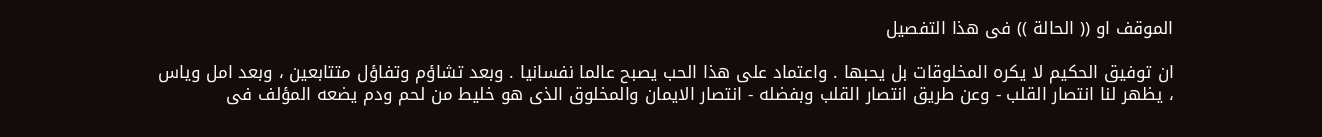الموقف او (( الحالة )) فى هذا التفصيل

ان توفيق الحكيم لا يكره المخلوقات بل يحبها . واعتماد على هذا الحب يصبح عالما نفسانيا . وبعد تشاؤم وتفاؤل متتابعين ، وبعد امل وياس ، يظهر لنا انتصار القلب - وعن طريق انتصار القلب وبفضله - انتصار الايمان والمخلوق الذى هو خليط من لحم ودم يضعه المؤلف فى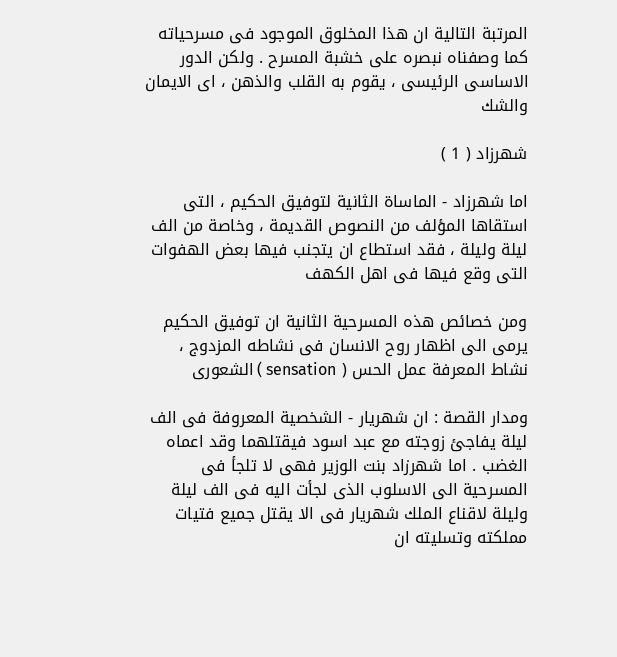المرتبة التالية ان هذا المخلوق الموجود فى مسرحياته كما وصفناه نبصره على خشبة المسرح . ولكن الدور الاساسى الرئيسى ، يقوم به القلب والذهن ، اى الايمان والشك

شهرزاد ( 1 )

اما شهرزاد - الماساة الثانية لتوفيق الحكيم ، التى استقاها المؤلف من النصوص القديمة ، وخاصة من الف ليلة وليلة ، فقد استطاع ان يتجنب فيها بعض الهفوات التى وقع فيها فى اهل الكهف

ومن خصائص هذه المسرحية الثانية ان توفيق الحكيم يرمى الى اظهار روح الانسان فى نشاطه المزدوج ، نشاط المعرفة عمل الحس ( sensation ) الشعورى

ومدار القصة : ان شهريار - الشخصية المعروفة فى الف ليلة يفاجئ زوجته مع عبد اسود فيقتلهما وقد اعماه الغضب . اما شهرزاد بنت الوزير فهى لا تلجأ فى المسرحية الى الاسلوب الذى لجأت اليه فى الف ليلة وليلة لاقناع الملك شهريار فى الا يقتل جميع فتيات مملكته وتسليته ان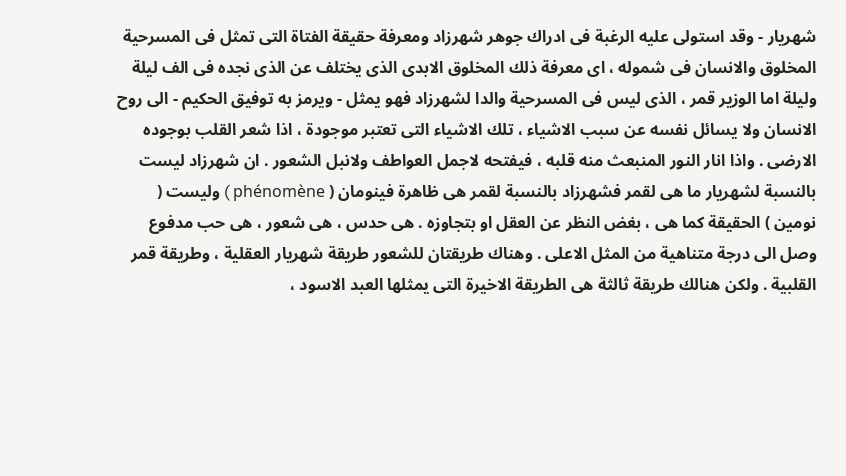شهريار - وقد استولى عليه الرغبة فى ادراك جوهر شهرزاد ومعرفة حقيقة الفتاة التى تمثل فى المسرحية المخلوق والانسان فى شموله ، اى معرفة ذلك المخلوق الابدى الذى يختلف عن الذى نجده فى الف ليلة وليلة اما الوزير قمر ، الذى ليس فى المسرحية والدا لشهرزاد فهو يمثل - ويرمز به توفيق الحكيم - الى روح الانسان ولا يسائل نفسه عن سبب الاشياء ، تلك الاشياء التى تعتبر موجودة ، اذا شعر القلب بوجوده الارضى . واذا انار النور المنبعث منه قلبه ، فيفتحه لاجمل العواطف ولانبل الشعور . ان شهرزاد ليست بالنسبة لشهريار ما هى لقمر فشهرزاد بالنسبة لقمر هى ظاهرة فينومان ( phénomène ) وليست ( نومين ) الحقيقة كما هى ، بغض النظر عن العقل او بتجاوزه . هى حدس ، هى شعور ، هى حب مدفوع وصل الى درجة متناهية من المثل الاعلى . وهناك طريقتان للشعور طريقة شهريار العقلية ، وطريقة قمر القلبية . ولكن هنالك طريقة ثالثة هى الطريقة الاخيرة التى يمثلها العبد الاسود ،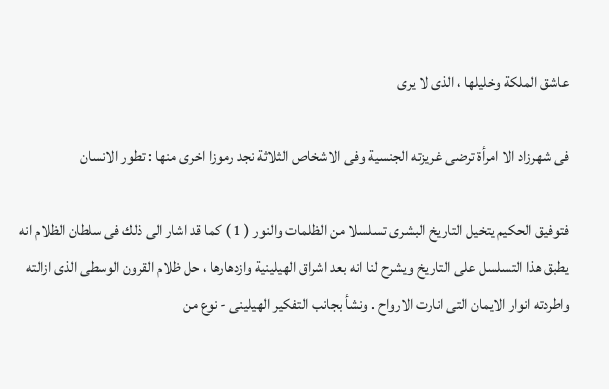عاشق الملكة وخليلها ، الذى لا يرى

فى شهرزاد الا امرأة ترضى غريزته الجنسية وفى الاشخاص الثلاثة نجد رموزا اخرى منها : تطور الانسان

فتوفيق الحكيم يتخيل التاريخ البشرى تسلسلا من الظلمات والنور ( 1 ) كما قد اشار الى ذلك فى سلطان الظلام انه يطبق هذا التسلسل على التاريخ ويشرح لنا انه بعد اشراق الهيلينية وازدهارها ، حل ظلام القرون الوسطى الذى ازالته واطردته انوار الايمان التى انارت الارواح . ونشأ بجانب التفكير الهيلينى - نوع من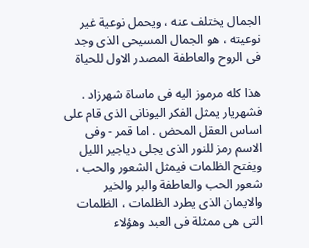الجمال يختلف عنه ، ويحمل نوعية غير نوعيته ، هو الجمال المسيحى الذى وجد فى الروح والعاطفة المصدر الاول للحياة

هذا كله مرموز اليه فى ماساة شهرزاد . فشهريار يمثل الفكر اليونانى الذى قام على اساس العقل المحض . اما قمر - وفى الاسم رمز للنور الذى يجلى دياجير الليل ويفتح الظلمات فيمثل الشعور والحب ، شعور الحب والعاطفة والبر والخير والايمان الذى يطرد الظلمات ، الظلمات التى هى ممثلة فى العبد وهؤلاء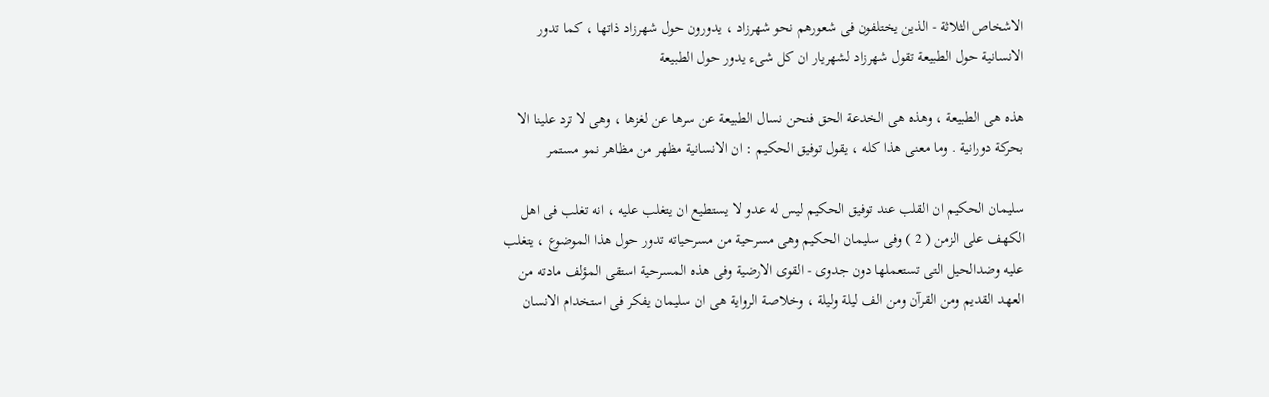الاشخاص الثلاثة - الذين يختلفون فى شعورهم نحو شهرزاد ، يدورون حول شهرزاد ذاتها ، كما تدور الانسانية حول الطبيعة تقول شهرزاد لشهريار ان كل شىء يدور حول الطبيعة

هذه هى الطبيعة ، وهذه هى الخدعة الحق فنحن نسال الطبيعة عن سرها عن لغزها ، وهى لا ترد علينا الا بحركة دورانية . وما معنى هذا كله ، يقول توفيق الحكيم : ان الانسانية مظهر من مظاهر نمو مستمر

سليمان الحكيم ان القلب عند توفيق الحكيم ليس له عدو لا يستطيع ان يتغلب عليه ، انه تغلب فى اهل الكهف على الزمن ( 2 ) وفى سليمان الحكيم وهى مسرحية من مسرحياته تدور حول هذا الموضوع ، يتغلب عليه وضدالحيل التى تستعملها دون جدوى - القوى الارضية وفى هذه المسرحية استقى المؤلف مادته من العهد القديم ومن القرآن ومن الف ليلة وليلة ، وخلاصة الرواية هى ان سليمان يفكر فى استخدام الانسان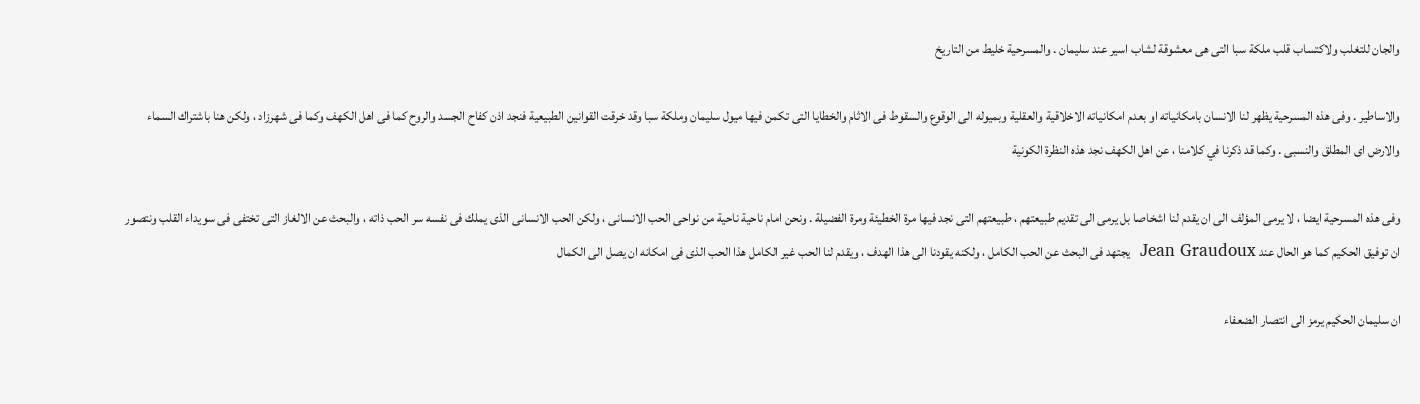والجان للتغلب ولاكتساب قلب ملكة سبا التى هى معشوقة لشاب اسير عند سليمان . والمسرحية خليط من التاريخ

والاساطير . وفى هذه المسرحية يظهر لنا الانسان بامكانياته او بعدم امكانياته الاخلاقية والعقلية وبميوله الى الوقوع والسقوط فى الاثام والخطايا التى تكمن فيها ميول سليمان وملكة سبا وقد خرقت القوانين الطبيعية فنجد اذن كفاح الجسد والروح كما فى اهل الكهف وكما فى شهرزاد ، ولكن هنا باشتراك السماء والارض اى المطلق والنسبى . وكما قد ذكرنا في كلامنا ، عن اهل الكهف نجد هذه النظرة الكونية

وفى هذه المسرحية ايضا ، لا يرمى المؤلف الى ان يقدم لنا اشخاصا بل يرمى الى تقديم طبيعتهم ، طبيعتهم التى نجد فيها مرة الخطيئة ومرة الفضيلة . ونحن امام ناحية ناحية من نواحى الحب الانسانى ، ولكن الحب الانسانى الذى يملك فى نفسه سر الحب ذاته ، والبحث عن الالغاز التى تختفى فى سويداء القلب ونتصور ان توفيق الحكيم كما هو الحال عند Jean Graudoux  يجتهد فى البحث عن الحب الكامل ، ولكنه يقودنا الى هذا الهدف ، ويقدم لنا الحب غير الكامل هذا الحب الذى فى امكانه ان يصل الى الكمال

ان سليمان الحكيم يرمز الى انتصار الضعفاء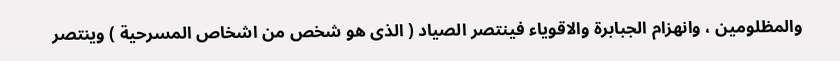والمظلومين ، وانهزام الجبابرة والاقوياء فينتصر الصياد ( الذى هو شخص من اشخاص المسرحية ) وينتصر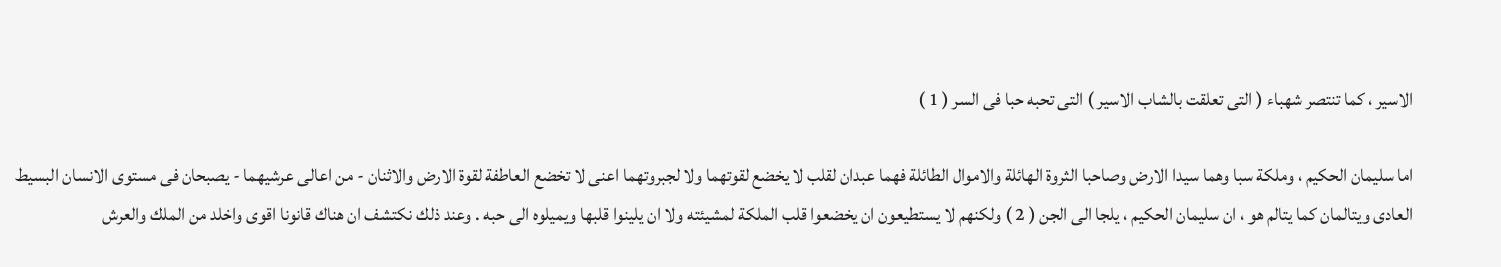الاسير ، كما تنتصر شهباء ( التى تعلقت بالشاب الاسير ) التى تحبه حبا فى السر ( 1 )

اما سليمان الحكيم ، وملكة سبا وهما سيدا الارض وصاحبا الثروة الهائلة والاموال الطائلة فهما عبدان لقلب لا يخضع لقوتهما ولا لجبروتهما اعنى لا تخضع العاطفة لقوة الارض والاثنان - من اعالى عرشيهما - يصبحان فى مستوى الانسان البسيط العادى ويتالمان كما يتالم هو ، ان سليمان الحكيم ، يلجا الى الجن ( 2 ) ولكنهم لا يستطيعون ان يخضعوا قلب الملكة لمشيئته ولا ان يلينوا قلبها ويميلوه الى حبه . وعند ذلك نكتشف ان هناك قانونا اقوى واخلد من الملك والعرش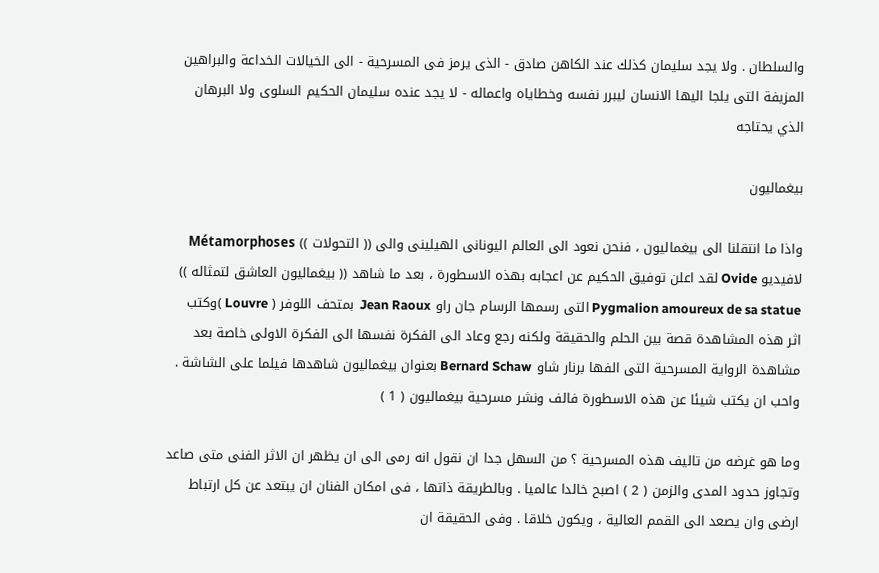والسلطان . ولا يجد سليمان كذلك عند الكاهن صادق - الذى يرمز فى المسرحية - الى الخيالات الخداعة والبراهين المزيفة التى يلجا اليها الانسان ليبرر نفسه وخطاياه واعماله - لا يجد عنده سليمان الحكيم السلوى ولا البرهان الذي يحتاجه

بيغماليون

واذا ما انتقلنا الى بيغماليون ، فنحن نعود الى العالم اليونانى الهيلينى والى (( التحولات )) Métamorphoses لافيديو Ovide لقد اعلن توفيق الحكيم عن اعجابه بهذه الاسطورة ، بعد ما شاهد (( بيغماليون العاشق لتمثاله ))  Pygmalion amoureux de sa statue التى رسمها الرسام جان راو Jean Raoux  بمتحف اللوفر ( Louvre )وكتب اثر هذه المشاهدة قصة بين الحلم والحقيقة ولكنه رجع وعاد الى الفكرة نفسها الى الفكرة الاولى خاصة بعد مشاهدة الرواية المسرحية التى الفها برنار شاو Bernard Schaw بعنوان بيغماليون شاهدها فيلما على الشاشة . واحب ان يكتب شيئا عن هذه الاسطورة فالف ونشر مسرحية بيغماليون ( 1 )

وما هو غرضه من تاليف هذه المسرحية ؟ من السهل جدا ان نقول انه رمى الى ان يظهر ان الاثر الفنى متى صاعد وتجاوز حدود المدى والزمن ( 2 ) اصبح خالدا عالميا . وبالطريقة ذاتها ، فى امكان الفنان ان يبتعد عن كل ارتباط ارضى وان يصعد الى القمم العالية ، ويكون خلاقا . وفى الحقيقة ان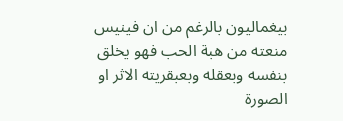بيغماليون بالرغم من ان فينيس منعته من هبة الحب فهو يخلق بنفسه وبعقله وبعبقريته الاثر او الصورة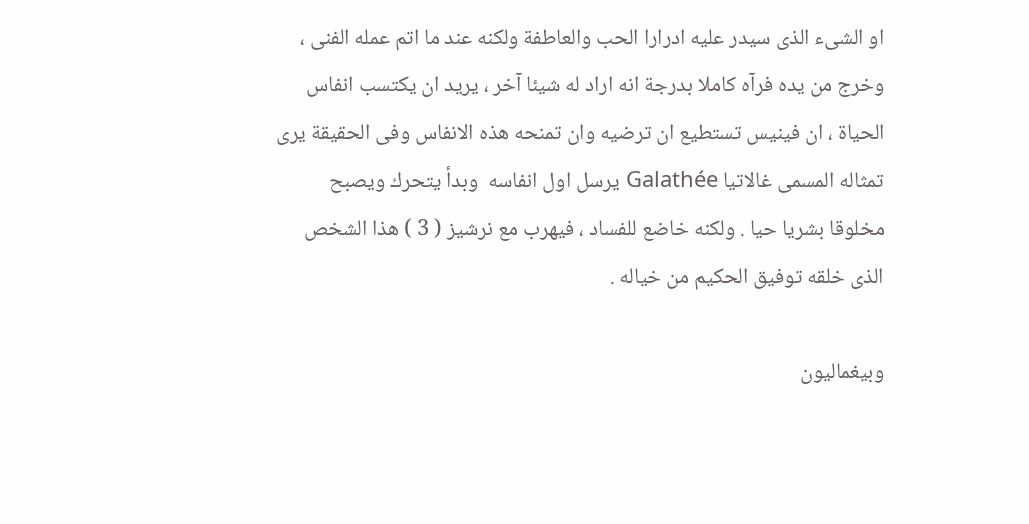او الشىء الذى سيدر عليه ادرارا الحب والعاطفة ولكنه عند ما اتم عمله الفنى ، وخرج من يده فرآه كاملا بدرجة انه اراد له شيئا آخر ، يريد ان يكتسب انفاس الحياة ، ان فينيس تستطيع ان ترضيه وان تمنحه هذه الانفاس وفى الحقيقة يرى تمثاله المسمى غالاتيا Galathée يرسل اول انفاسه  وبدأ يتحرك ويصبح مخلوقا بشريا حيا . ولكنه خاضع للفساد ، فيهرب مع نرشيز ( 3 ) هذا الشخص الذى خلقه توفيق الحكيم من خياله .

وبيغماليون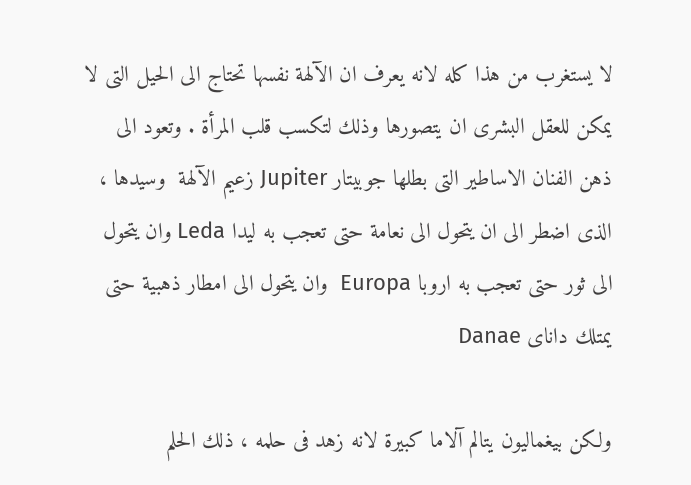لا يستغرب من هذا كله لانه يعرف ان الآلهة نفسها تحتاج الى الحيل التى لا يمكن للعقل البشرى ان يتصورها وذلك لتكسب قلب المرأة . وتعود الى ذهن الفنان الاساطير التى بطلها جوبيتار Jupiter زعيم الآلهة  وسيدها ، الذى اضطر الى ان يتحول الى نعامة حتى تعجب به ليدا Leda وان يتحول الى ثور حتى تعجب به اروبا Europa  وان يتحول الى امطار ذهبية حتى يمتلك داناى Danae

ولكن بيغماليون يتالم آلاما كبيرة لانه زهد فى حلمه ، ذلك الحلم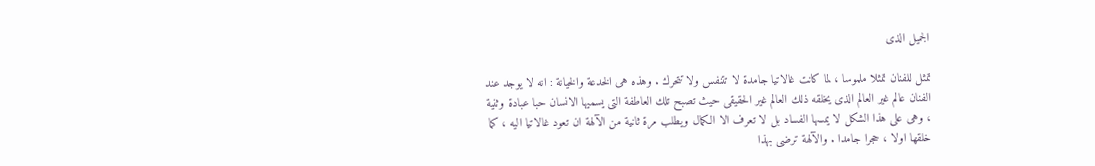الجميل الذى

تمثل للفنان تمثلا ملموسا ، لما كانت غالاتيا جامدة لا تتنفس ولا تتحرك . وهذه هى الخدعة والخيانة : انه لا يوجد عند الفنان عالم غير العالم الذى يخلقه ذلك العالم غير الحقيقى حيث تصبح تلك العاطفة التى يسميها الانسان حبا عبادة وثنية ، وهى على هذا الشكل لا يمسها الفساد بل لا تعرف الا الكمال ويطلب مرة ثانية من الآلهة ان تعود غالاتيا اليه ، كما خلقها اولا ، حجرا جامدا . والآلهة ترضى بهذا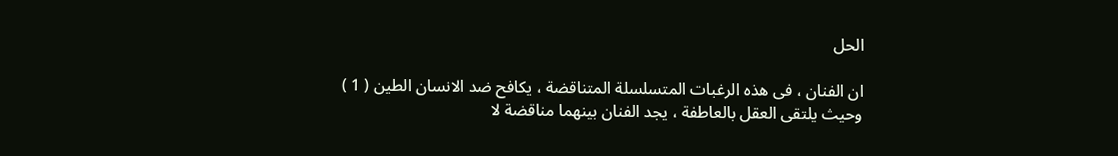الحل

ان الفنان ، فى هذه الرغبات المتسلسلة المتناقضة ، يكافح ضد الانسان الطين ( 1 ) وحيث يلتقى العقل بالعاطفة ، يجد الفنان بينهما مناقضة لا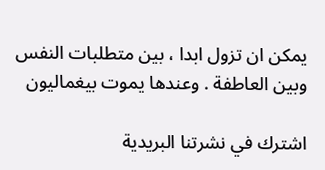يمكن ان تزول ابدا ، بين متطلبات النفس وبين العاطفة . وعندها يموت بيغماليون

اشترك في نشرتنا البريدية